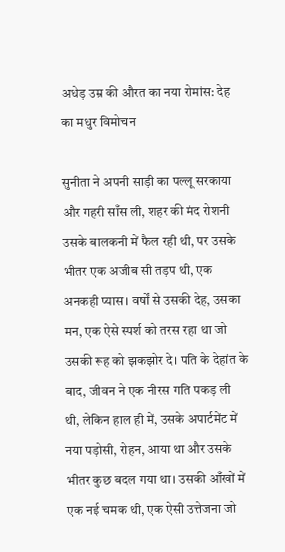अधेड़ उम्र की औरत का नया रोमांस: देह का मधुर विमोचन

सुनीता ने अपनी साड़ी का पल्लू सरकाया और गहरी साँस ली, शहर की मंद रोशनी उसके बालकनी में फैल रही थी, पर उसके भीतर एक अजीब सी तड़प थी, एक अनकही प्यास। वर्षों से उसकी देह, उसका मन, एक ऐसे स्पर्श को तरस रहा था जो उसकी रूह को झकझोर दे। पति के देहांत के बाद, जीवन ने एक नीरस गति पकड़ ली थी, लेकिन हाल ही में, उसके अपार्टमेंट में नया पड़ोसी, रोहन, आया था और उसके भीतर कुछ बदल गया था। उसकी आँखों में एक नई चमक थी, एक ऐसी उत्तेजना जो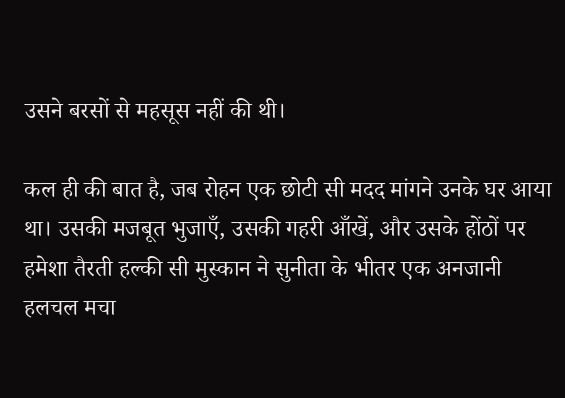उसने बरसों से महसूस नहीं की थी।

कल ही की बात है, जब रोहन एक छोटी सी मदद मांगने उनके घर आया था। उसकी मजबूत भुजाएँ, उसकी गहरी आँखें, और उसके होंठों पर हमेशा तैरती हल्की सी मुस्कान ने सुनीता के भीतर एक अनजानी हलचल मचा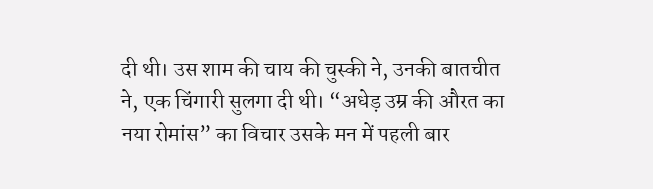दी थी। उस शाम की चाय की चुस्की ने, उनकी बातचीत ने, एक चिंगारी सुलगा दी थी। “अधेड़ उम्र की औरत का नया रोमांस” का विचार उसके मन में पहली बार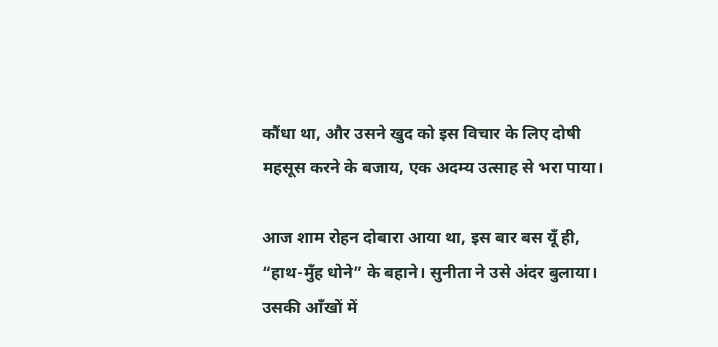कौंधा था, और उसने खुद को इस विचार के लिए दोषी महसूस करने के बजाय, एक अदम्य उत्साह से भरा पाया।

आज शाम रोहन दोबारा आया था, इस बार बस यूँ ही, “हाथ-मुँह धोने” के बहाने। सुनीता ने उसे अंदर बुलाया। उसकी आँखों में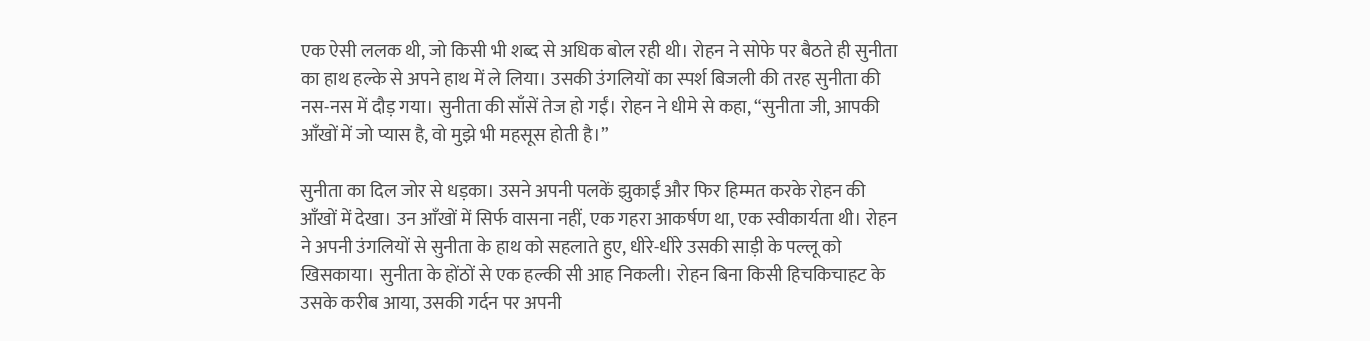एक ऐसी ललक थी, जो किसी भी शब्द से अधिक बोल रही थी। रोहन ने सोफे पर बैठते ही सुनीता का हाथ हल्के से अपने हाथ में ले लिया। उसकी उंगलियों का स्पर्श बिजली की तरह सुनीता की नस-नस में दौड़ गया। सुनीता की साँसें तेज हो गईं। रोहन ने धीमे से कहा, “सुनीता जी, आपकी आँखों में जो प्यास है, वो मुझे भी महसूस होती है।”

सुनीता का दिल जोर से धड़का। उसने अपनी पलकें झुकाईं और फिर हिम्मत करके रोहन की आँखों में देखा। उन आँखों में सिर्फ वासना नहीं, एक गहरा आकर्षण था, एक स्वीकार्यता थी। रोहन ने अपनी उंगलियों से सुनीता के हाथ को सहलाते हुए, धीरे-धीरे उसकी साड़ी के पल्लू को खिसकाया। सुनीता के होंठों से एक हल्की सी आह निकली। रोहन बिना किसी हिचकिचाहट के उसके करीब आया, उसकी गर्दन पर अपनी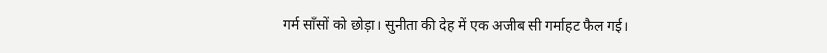गर्म साँसों को छोड़ा। सुनीता की देह में एक अजीब सी गर्माहट फैल गई।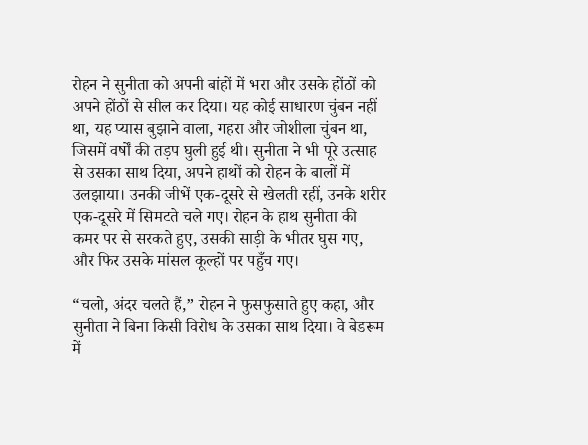रोहन ने सुनीता को अपनी बांहों में भरा और उसके होंठों को अपने होंठों से सील कर दिया। यह कोई साधारण चुंबन नहीं था, यह प्यास बुझाने वाला, गहरा और जोशीला चुंबन था, जिसमें वर्षों की तड़प घुली हुई थी। सुनीता ने भी पूरे उत्साह से उसका साथ दिया, अपने हाथों को रोहन के बालों में उलझाया। उनकी जीभें एक-दूसरे से खेलती रहीं, उनके शरीर एक-दूसरे में सिमटते चले गए। रोहन के हाथ सुनीता की कमर पर से सरकते हुए, उसकी साड़ी के भीतर घुस गए, और फिर उसके मांसल कूल्हों पर पहुँच गए।

“चलो, अंदर चलते हैं,” रोहन ने फुसफुसाते हुए कहा, और सुनीता ने बिना किसी विरोध के उसका साथ दिया। वे बेडरूम में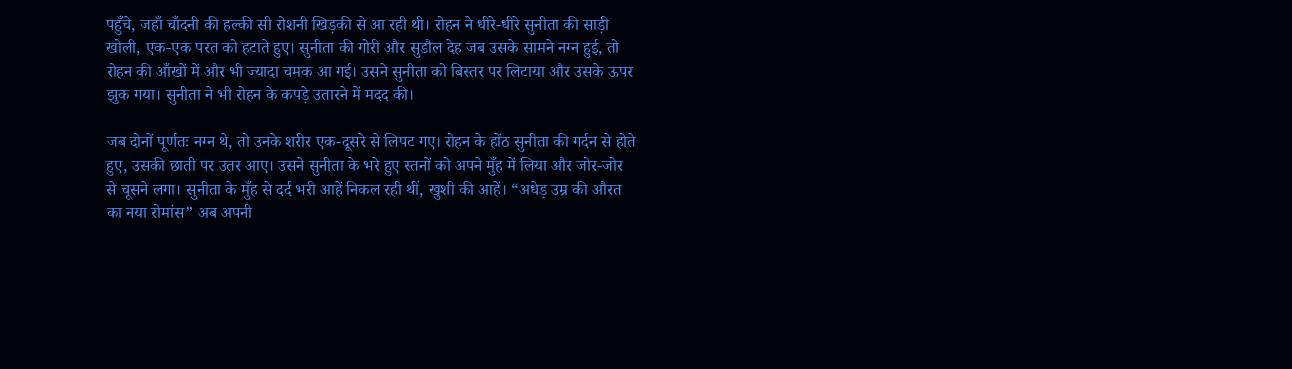पहुँचे, जहाँ चाँदनी की हल्की सी रोशनी खिड़की से आ रही थी। रोहन ने धीरे-धीरे सुनीता की साड़ी खोली, एक-एक परत को हटाते हुए। सुनीता की गोरी और सुडौल देह जब उसके सामने नग्न हुई, तो रोहन की आँखों में और भी ज्यादा चमक आ गई। उसने सुनीता को बिस्तर पर लिटाया और उसके ऊपर झुक गया। सुनीता ने भी रोहन के कपड़े उतारने में मदद की।

जब दोनों पूर्णतः नग्न थे, तो उनके शरीर एक-दूसरे से लिपट गए। रोहन के होंठ सुनीता की गर्दन से होते हुए, उसकी छाती पर उतर आए। उसने सुनीता के भरे हुए स्तनों को अपने मुँह में लिया और जोर-जोर से चूसने लगा। सुनीता के मुँह से दर्द भरी आहें निकल रही थीं, खुशी की आहें। “अधेड़ उम्र की औरत का नया रोमांस” अब अपनी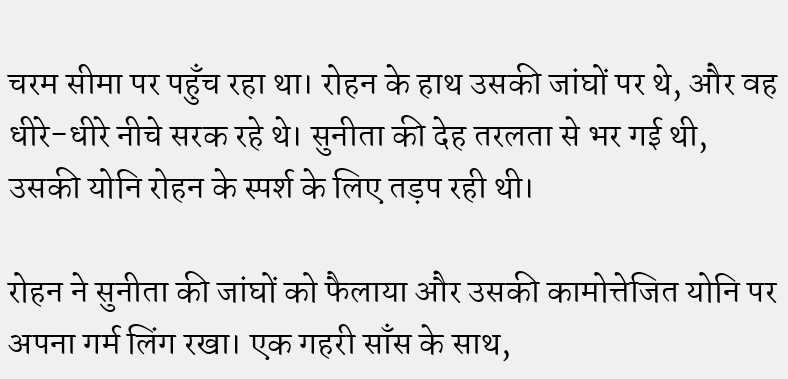चरम सीमा पर पहुँच रहा था। रोहन के हाथ उसकी जांघों पर थे, और वह धीरे-धीरे नीचे सरक रहे थे। सुनीता की देह तरलता से भर गई थी, उसकी योनि रोहन के स्पर्श के लिए तड़प रही थी।

रोहन ने सुनीता की जांघों को फैलाया और उसकी कामोत्तेजित योनि पर अपना गर्म लिंग रखा। एक गहरी साँस के साथ,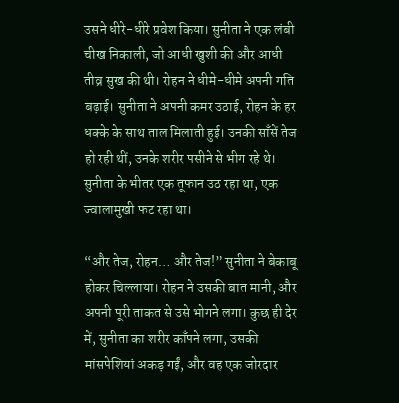उसने धीरे-धीरे प्रवेश किया। सुनीता ने एक लंबी चीख निकाली, जो आधी खुशी की और आधी तीव्र सुख की थी। रोहन ने धीमे-धीमे अपनी गति बढ़ाई। सुनीता ने अपनी कमर उठाई, रोहन के हर धक्के के साथ ताल मिलाती हुई। उनकी साँसें तेज हो रही थीं, उनके शरीर पसीने से भीग रहे थे। सुनीता के भीतर एक तूफान उठ रहा था, एक ज्वालामुखी फट रहा था।

“और तेज, रोहन… और तेज!” सुनीता ने बेकाबू होकर चिल्लाया। रोहन ने उसकी बात मानी, और अपनी पूरी ताकत से उसे भोगने लगा। कुछ ही देर में, सुनीता का शरीर काँपने लगा, उसकी मांसपेशियां अकड़ गईं, और वह एक जोरदार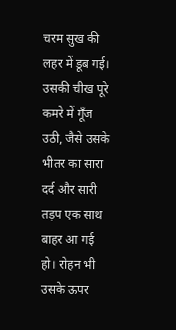चरम सुख की लहर में डूब गई। उसकी चीख पूरे कमरे में गूँज उठी, जैसे उसके भीतर का सारा दर्द और सारी तड़प एक साथ बाहर आ गई हो। रोहन भी उसके ऊपर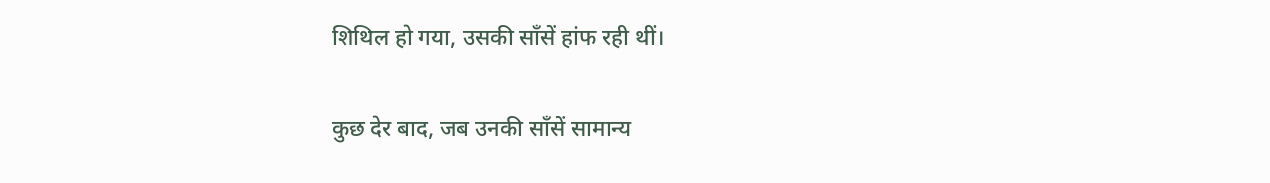शिथिल हो गया, उसकी साँसें हांफ रही थीं।

कुछ देर बाद, जब उनकी साँसें सामान्य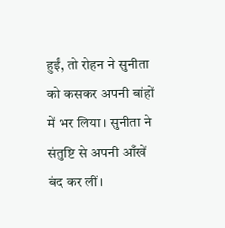हुईं, तो रोहन ने सुनीता को कसकर अपनी बांहों में भर लिया। सुनीता ने संतुष्टि से अपनी आँखें बंद कर लीं।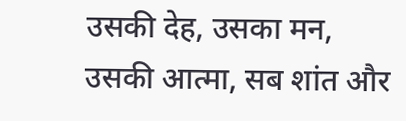उसकी देह, उसका मन, उसकी आत्मा, सब शांत और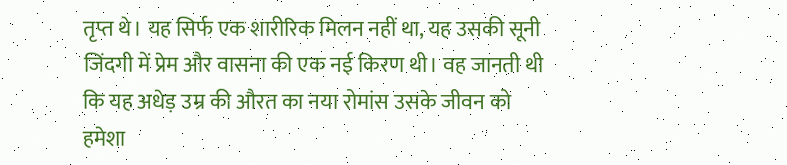तृप्त थे। यह सिर्फ एक शारीरिक मिलन नहीं था, यह उसकी सूनी जिंदगी में प्रेम और वासना की एक नई किरण थी। वह जानती थी कि यह अधेड़ उम्र की औरत का नया रोमांस उसके जीवन को हमेशा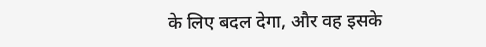के लिए बदल देगा, और वह इसके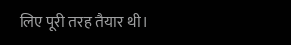लिए पूरी तरह तैयार थी।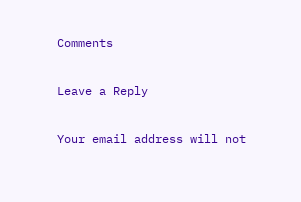Comments

Leave a Reply

Your email address will not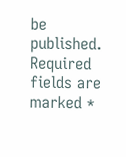be published. Required fields are marked *